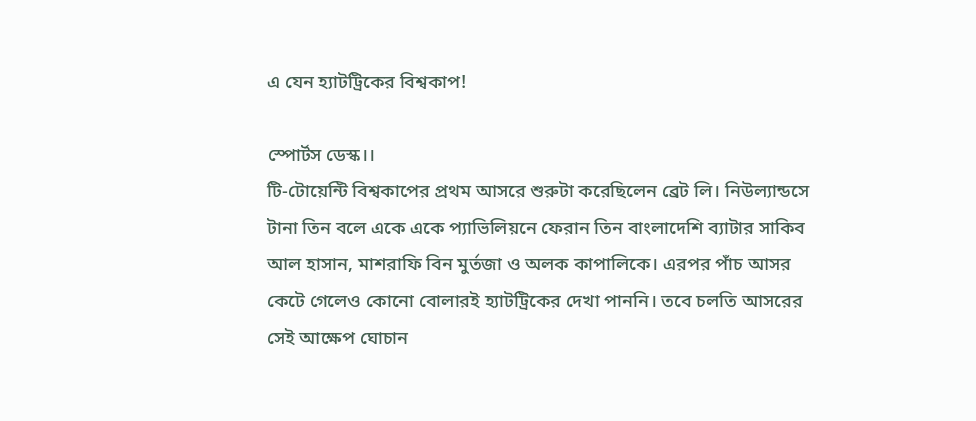এ যেন হ্যাটট্রিকের বিশ্বকাপ!

স্পোর্টস ডেস্ক।।
টি-টোয়েন্টি বিশ্বকাপের প্রথম আসরে শুরুটা করেছিলেন ব্রেট লি। নিউল্যান্ডসে টানা তিন বলে একে একে প্যাভিলিয়নে ফেরান তিন বাংলাদেশি ব্যাটার সাকিব আল হাসান, মাশরাফি বিন মুর্তজা ও অলক কাপালিকে। এরপর পাঁচ আসর কেটে গেলেও কোনো বোলারই হ্যাটট্রিকের দেখা পাননি। তবে চলতি আসরের সেই আক্ষেপ ঘোচান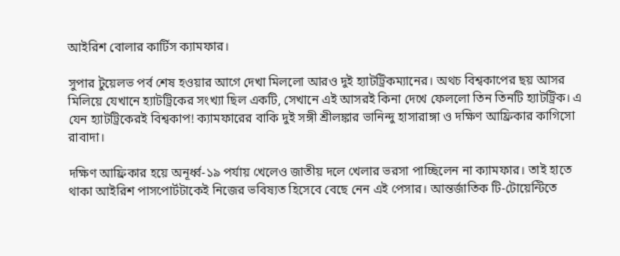আইরিশ বোলার কার্টিস ক্যামফার।

সুপার টুয়েলভ পর্ব শেষ হওয়ার আগে দেখা মিললো আরও দুই হ্যাটট্রিকম্যানের। অথচ বিশ্বকাপের ছয় আসর মিলিয়ে যেখানে হ্যাটট্রিকের সংখ্যা ছিল একটি, সেখানে এই আসরই কিনা দেখে ফেললো তিন তিনটি হ্যাটট্রিক। এ যেন হ্যাটট্রিকেরই বিশ্বকাপ! ক্যামফারের বাকি দুই সঙ্গী শ্রীলঙ্কার ভানিন্দু হাসারাঙ্গা ও দক্ষিণ আফ্রিকার কাগিসো রাবাদা।

দক্ষিণ আফ্রিকার হয়ে অনূর্ধ্ব-১৯ পর্যায় খেলেও জাতীয় দলে খেলার ভরসা পাচ্ছিলেন না ক্যামফার। তাই হাতে থাকা আইরিশ পাসপোর্টটাকেই নিজের ভবিষ্যত হিসেবে বেছে নেন এই পেসার। আন্তর্জাতিক টি-টোয়েন্টিতে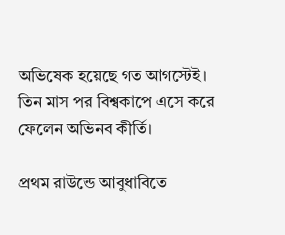অভিষেক হয়েছে গত আগস্টেই। তিন মাস পর বিশ্বকাপে এসে করে ফেলেন অভিনব কীর্তি।

প্রথম রাউন্ডে আবুধাবিতে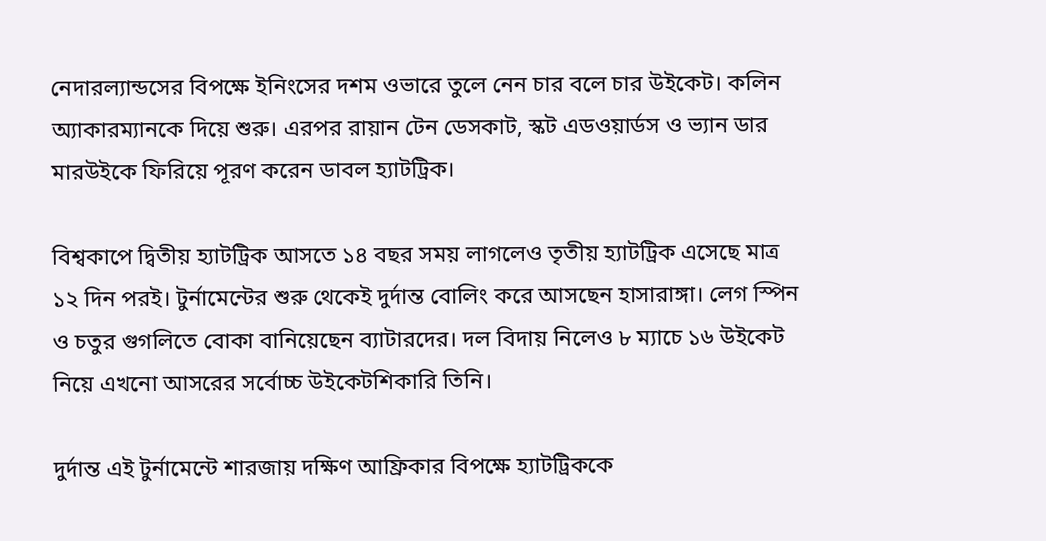নেদারল্যান্ডসের বিপক্ষে ইনিংসের দশম ওভারে তুলে নেন চার বলে চার উইকেট। কলিন অ্যাকারম্যানকে দিয়ে শুরু। এরপর রায়ান টেন ডেসকাট, স্কট এডওয়ার্ডস ও ভ্যান ডার মারউইকে ফিরিয়ে পূরণ করেন ডাবল হ্যাটট্রিক।

বিশ্বকাপে দ্বিতীয় হ্যাটট্রিক আসতে ১৪ বছর সময় লাগলেও তৃতীয় হ্যাটট্রিক এসেছে মাত্র ১২ দিন পরই। টুর্নামেন্টের শুরু থেকেই দুর্দান্ত বোলিং করে আসছেন হাসারাঙ্গা। লেগ স্পিন ও চতুর গুগলিতে বোকা বানিয়েছেন ব্যাটারদের। দল বিদায় নিলেও ৮ ম্যাচে ১৬ উইকেট নিয়ে এখনো আসরের সর্বোচ্চ উইকেটশিকারি তিনি।

দুর্দান্ত এই টুর্নামেন্টে শারজায় দক্ষিণ আফ্রিকার বিপক্ষে হ্যাটট্রিককে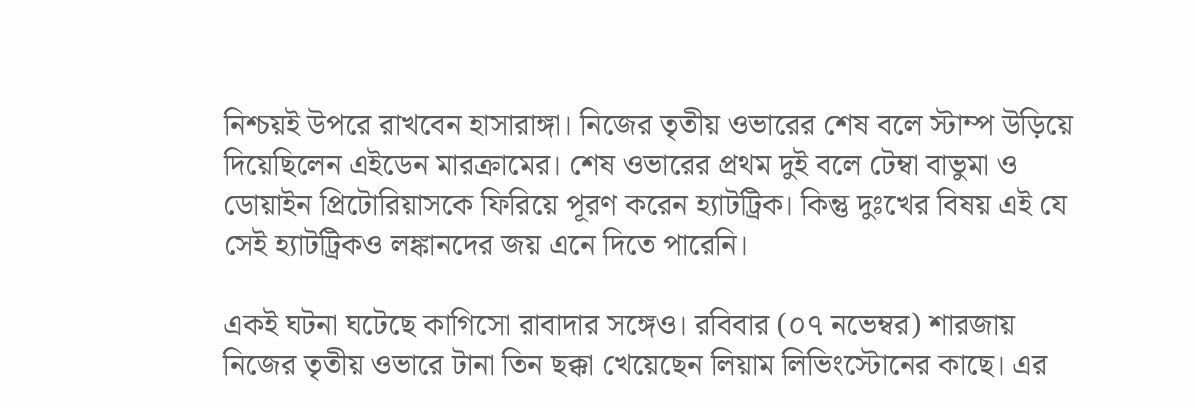নিশ্চয়ই উপরে রাখবেন হাসারাঙ্গা। নিজের তৃতীয় ওভারের শেষ বলে স্টাম্প উড়িয়ে দিয়েছিলেন এইডেন মারক্রামের। শেষ ওভারের প্রথম দুই বলে টেম্বা বাভুমা ও ডোয়াইন প্রিটোরিয়াসকে ফিরিয়ে পূরণ করেন হ্যাটট্রিক। কিন্তু দুঃখের বিষয় এই যে সেই হ্যাটট্রিকও লঙ্কানদের জয় এনে দিতে পারেনি।

একই ঘটনা ঘটেছে কাগিসো রাবাদার সঙ্গেও। রবিবার (০৭ নভেম্বর) শারজায় নিজের তৃতীয় ওভারে টানা তিন ছক্কা খেয়েছেন লিয়াম লিভিংস্টোনের কাছে। এর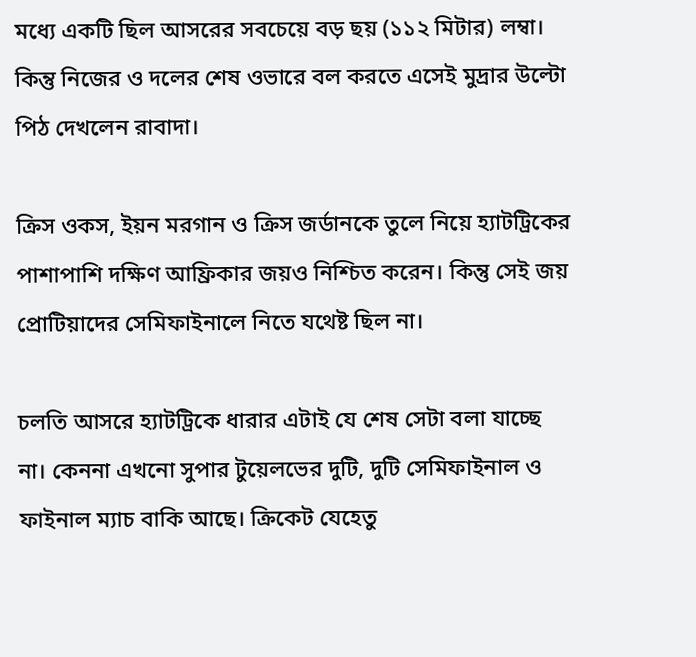মধ্যে একটি ছিল আসরের সবচেয়ে বড় ছয় (১১২ মিটার) লম্বা। কিন্তু নিজের ও দলের শেষ ওভারে বল করতে এসেই মুদ্রার উল্টো পিঠ দেখলেন রাবাদা।

ক্রিস ওকস, ইয়ন মরগান ও ক্রিস জর্ডানকে তুলে নিয়ে হ্যাটট্রিকের পাশাপাশি দক্ষিণ আফ্রিকার জয়ও নিশ্চিত করেন। কিন্তু সেই জয় প্রোটিয়াদের সেমিফাইনালে নিতে যথেষ্ট ছিল না।

চলতি আসরে হ্যাটট্রিকে ধারার এটাই যে শেষ সেটা বলা যাচ্ছে না। কেননা এখনো সুপার টুয়েলভের দুটি, দুটি সেমিফাইনাল ও ফাইনাল ম্যাচ বাকি আছে। ক্রিকেট যেহেতু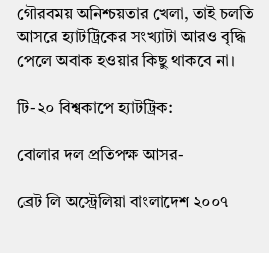গৌরবময় অনিশ্চয়তার খেলা, তাই চলতি আসরে হ্যাটট্রিকের সংখ্যাটা আরও বৃদ্ধি পেলে অবাক হওয়ার কিছু থাকবে না।

টি-২০ বিশ্বকাপে হ্যাটট্রিক:

বোলার দল প্রতিপক্ষ আসর-

ব্রেট লি অস্ট্রেলিয়া বাংলাদেশ ২০০৭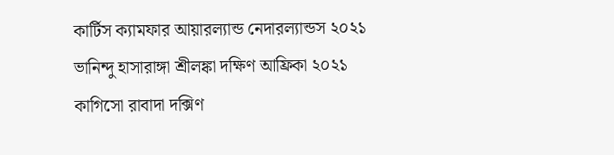কার্টিস ক্যামফার আয়ারল্যান্ড নেদারল্যান্ডস ২০২১
ভানিন্দু হাসারাঙ্গা শ্রীলঙ্কা দক্ষিণ আফ্রিকা ২০২১
কাগিসো রাবাদা দক্সিণ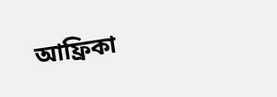আফ্রিকা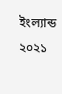ইংল্যান্ড ২০২১